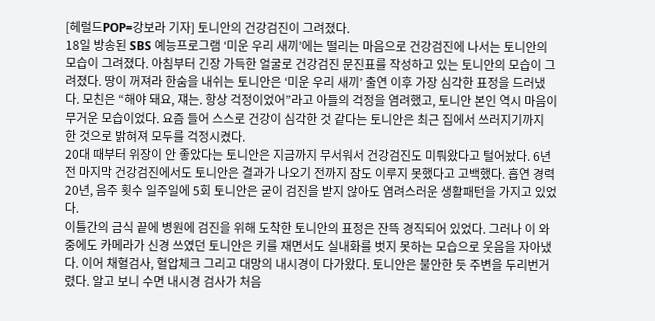[헤럴드POP=강보라 기자] 토니안의 건강검진이 그려졌다.
18일 방송된 SBS 예능프로그램 ‘미운 우리 새끼’에는 떨리는 마음으로 건강검진에 나서는 토니안의 모습이 그려졌다. 아침부터 긴장 가득한 얼굴로 건강검진 문진표를 작성하고 있는 토니안의 모습이 그려졌다. 땅이 꺼져라 한숨을 내쉬는 토니안은 ‘미운 우리 새끼’ 출연 이후 가장 심각한 표정을 드러냈다. 모친은 “해야 돼요, 쟤는. 항상 걱정이었어”라고 아들의 걱정을 염려했고, 토니안 본인 역시 마음이 무거운 모습이었다. 요즘 들어 스스로 건강이 심각한 것 같다는 토니안은 최근 집에서 쓰러지기까지 한 것으로 밝혀져 모두를 걱정시켰다.
20대 때부터 위장이 안 좋았다는 토니안은 지금까지 무서워서 건강검진도 미뤄왔다고 털어놨다. 6년 전 마지막 건강검진에서도 토니안은 결과가 나오기 전까지 잠도 이루지 못했다고 고백했다. 흡연 경력 20년, 음주 횟수 일주일에 5회 토니안은 굳이 검진을 받지 않아도 염려스러운 생활패턴을 가지고 있었다.
이틀간의 금식 끝에 병원에 검진을 위해 도착한 토니안의 표정은 잔뜩 경직되어 있었다. 그러나 이 와중에도 카메라가 신경 쓰였던 토니안은 키를 재면서도 실내화를 벗지 못하는 모습으로 웃음을 자아냈다. 이어 채혈검사, 혈압체크 그리고 대망의 내시경이 다가왔다. 토니안은 불안한 듯 주변을 두리번거렸다. 알고 보니 수면 내시경 검사가 처음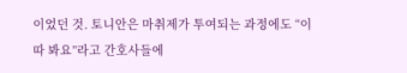이었던 것. 토니안은 마취제가 투여되는 과정에도 “이따 봐요”라고 간호사들에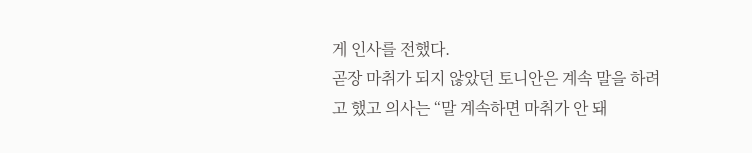게 인사를 전했다.
곧장 마취가 되지 않았던 토니안은 계속 말을 하려고 했고 의사는 “말 계속하면 마취가 안 돼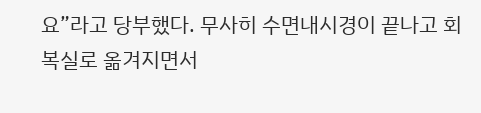요”라고 당부했다. 무사히 수면내시경이 끝나고 회복실로 옮겨지면서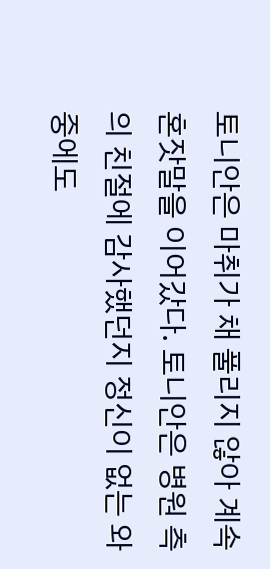토니안은 마취가 채 풀리지 않아 계속 혼잣말을 이어갔다. 토니안은 병원 측의 친절에 감사했던지 정신이 없는 와중에도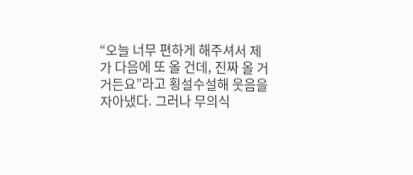“오늘 너무 편하게 해주셔서 제가 다음에 또 올 건데, 진짜 올 거거든요”라고 횡설수설해 웃음을 자아냈다. 그러나 무의식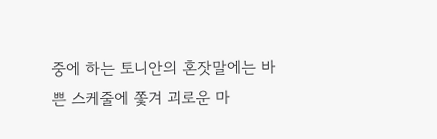중에 하는 토니안의 혼잣말에는 바쁜 스케줄에 쫓겨 괴로운 마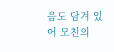음도 담겨 있어 모친의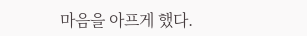마음을 아프게 했다.